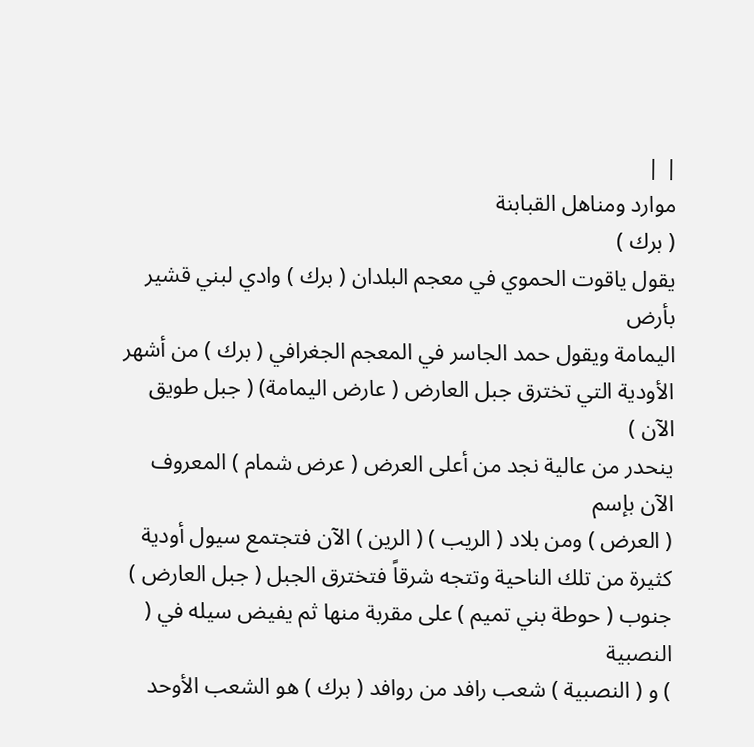| |
موارد ومناهل القبابنة
( برك )
يقول ياقوت الحموي في معجم البلدان ( برك ) وادي لبني قشير بأرض
اليمامة ويقول حمد الجاسر في المعجم الجغرافي ( برك ) من أشهر
الأودية التي تخترق جبل العارض ( عارض اليمامة) ( جبل طويق الآن )
ينحدر من عالية نجد من أعلى العرض ( عرض شمام ) المعروف الآن بإسم
( العرض ) ومن بلاد ( الريب ) ( الرين ) الآن فتجتمع سيول أودية
كثيرة من تلك الناحية وتتجه شرقاً فتخترق الجبل ( جبل العارض )
جنوب ( حوطة بني تميم ) على مقربة منها ثم يفيض سيله في ( النصبية
) و ( النصبية ) شعب رافد من روافد ( برك ) هو الشعب الأوحد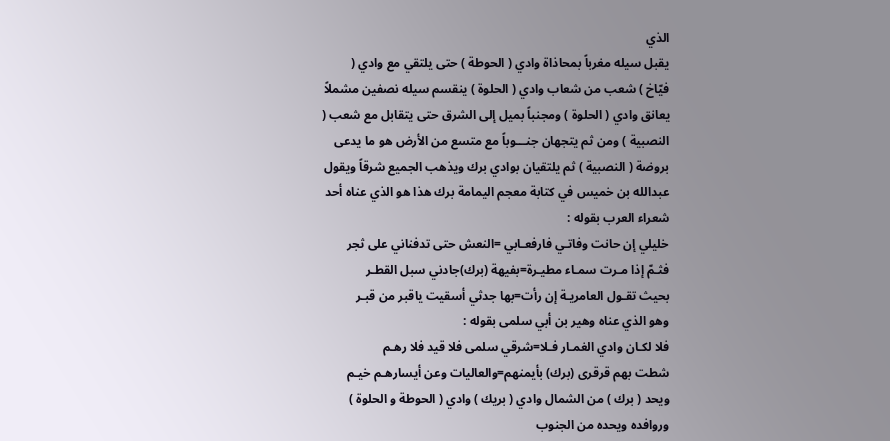الذي
يقبل سيله مغرباً بمحاذاة وادي ( الحوطة ) حتى يلتقي مع وادي (
فيّاخ ) شعب من شعاب وادي ( الحلوة ) ينقسم سيله نصفين مشملاً
يعانق وادي ( الحلوة ) ومجنباً بميل إلى الشرق حتى يتقابل مع شعب (
النصبية ) ومن ثم يتجهان جنـــوباً مع متسع من الأرض هو ما يدعى
بروضة ( النصبية ) ثم يلتقيان بوادي برك ويذهب الجميع شرقاً ويقول
عبدالله بن خميس في كتابة معجم اليمامة برك هذا هو الذي عناه أحد
شعراء العرب بقوله :
خليلي إن حانت وفاتـي فارفعـابي =النعش حتى تدفناني على ثجر
فثـمّ إذا مـرت سمـاء مطيـرة=بفيهة (برك)جادني سبل القطـر
بحيث تقـول العامريـة إن رأت=بها جدثي أسقيت ياقبر من قبـر
وهو الذي عناه وهير بن أبي سلمى بقوله :
فلا لكـان وادي الغمـار فـلا=شرقي سلمى فلا قيد فلا رهـم
شطت بهم قرقرى (برك) بأيمنهم=والعاليات وعن أيسارهـم خيـم
ويحد ( برك ) من الشمال وادي ( بريك ) وادي ( الحوطة و الحلوة )
وروافده ويحده من الجنوب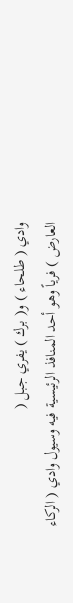وادي ( طلحاء ) و( برك ) يفري جبل (
العارض ) فرياً وهو أحد المنافذ الرئيسية فيه وسيول وادي ( الركاء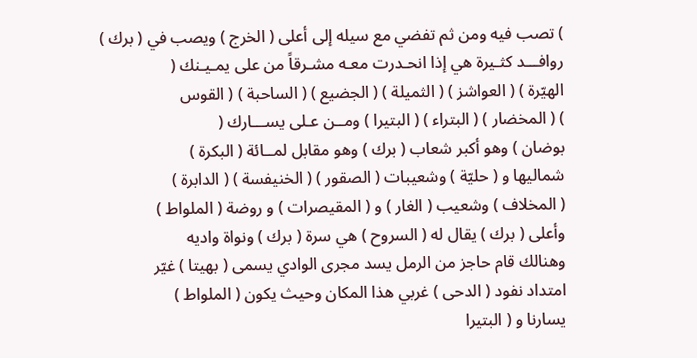) تصب فيه ومن ثم تفضي مع سيله إلى أعلى ( الخرج ) ويصب في ( برك )
روافـــد كثـيرة هي إذا انحـدرت معـه مشـرقاً من على يمـيـنك (
الهيّرة ) ( العواشز ) ( الثميلة ) ( الجضيع ) ( الساحبة ) ( القوس
) ( المخضار ) ( البتراء ) ( البتيرا ) ومــن عـلى يســـارك (
بوضان ) وهو أكبر شعاب ( برك ) وهو مقابل لمــائة ( البكرة )
شماليها و ( حليّة ) وشعيبات ( الصقور ) ( الخنيفسة ) ( الدابرة )
( المخلاف ) وشعيب ( الغار ) و ( المقيصرات ) و روضة ( الملواط )
وأعلى ( برك ) يقال له ( السروح ) هي سرة ( برك ) ونواة واديه
وهنالك قام حاجز من الرمل يسد مجرى الوادي يسمى ( بهيتا ) غيّر
امتداد نفود ( الدحى ) غربي هذا المكان وحيث يكون ( الملواط )
يسارنا و ( البتيرا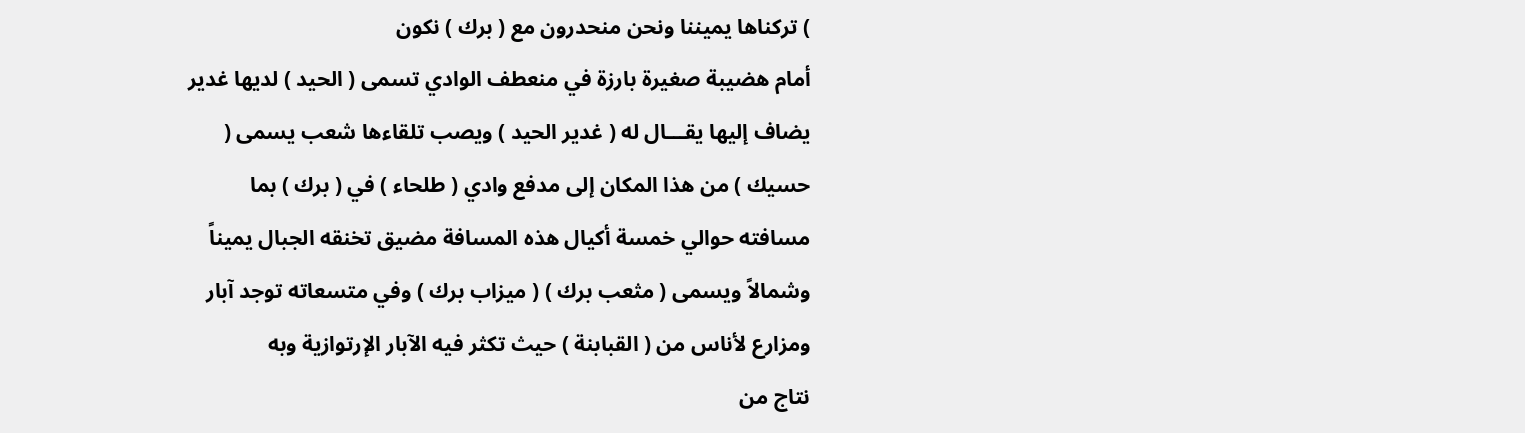) تركناها يميننا ونحن منحدرون مع ( برك ) نكون
أمام هضيبة صغيرة بارزة في منعطف الوادي تسمى ( الحيد ) لديها غدير
يضاف إليها يقـــال له ( غدير الحيد ) ويصب تلقاءها شعب يسمى (
حسيك ) من هذا المكان إلى مدفع وادي ( طلحاء ) في ( برك ) بما
مسافته حوالي خمسة أكيال هذه المسافة مضيق تخنقه الجبال يميناً
وشمالاً ويسمى ( مثعب برك ) ( ميزاب برك ) وفي متسعاته توجد آبار
ومزارع لأناس من ( القبابنة ) حيث تكثر فيه الآبار الإرتوازية وبه
نتاج من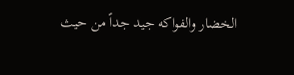الخضار والفواكه جيد جداً من حيث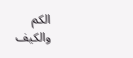الكم والكيف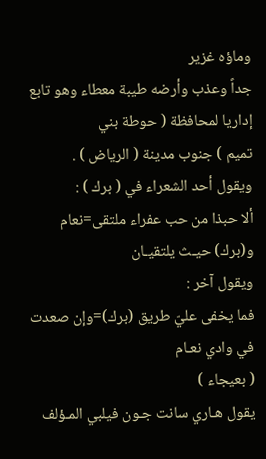وماؤه غزير
جداً وعذب وأرضه طيبة معطاء وهو تابع إداريا لمحافظة ( حوطة بني
تميم ) جنوب مدينة ( الرياض ) .
ويقول أحد الشعراء في ( برك ) :
ألا حبذا من حب عفراء ملتقى=نعام و(برك) حيـث يلتقيـان
ويقول آخر :
فما يخفى عليّ طريق (برك)=وإن صعدت في وادي نعـام
( بعيجاء )
يقول هـاري سانت جـون فيلبي المـؤلف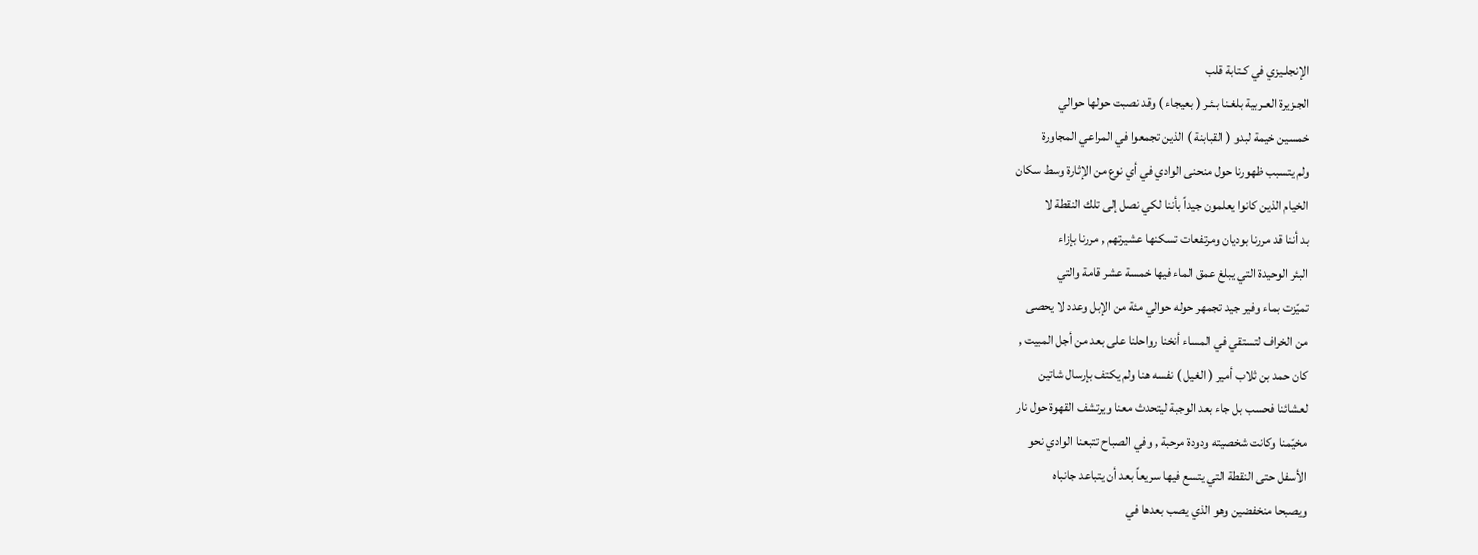الإنجلـيزي في كـتابة قلب
الجـزيرة العـربية بلغـنا بـئـر ( بعيجاء ) وقد نصبت حولها حوالي
خمسين خيمة لبدو ( القبابنة ) الذين تجمعوا في المراعي المجاورة
ولم يتسبب ظهورنا حول منحنى الوادي في أي نوع من الإثارة وسط سكان
الخيام الذين كانوا يعلمون جيداً بأننا لكي نصل إلى تلك النقطة لا
بد أننا قد مررنا بوديان ومرتفعات تسكنها عشيرتهم , مررنا بإزاء
البئر الوحيدة التي يبلغ عمق الماء فيها خمسة عشر قامة والتي
تميّزت بماء وفير جيد تجمهر حوله حوالي مئة من الإبل وعدد لا يحصى
من الخراف لتستقي في المساء أنخنا رواحلنا على بعد من أجل المبيت ,
كان حمد بن ثلاب أمير ( الغيل ) نفسه هنا ولم يكتف بإرسال شاتين
لعشائنا فحسب بل جاء بعد الوجبة ليتحدث معنا ويرتشف القهوة حول نار
مخيّمنا وكانت شخصيته ودودة مرحبة , وفي الصباح تتبعنا الوادي نحو
الأسفل حتى النقطة التي يتسع فيها سريعاً بعد أن يتباعد جانباه
ويصبحا منخفضين وهو الذي يصب بعدها في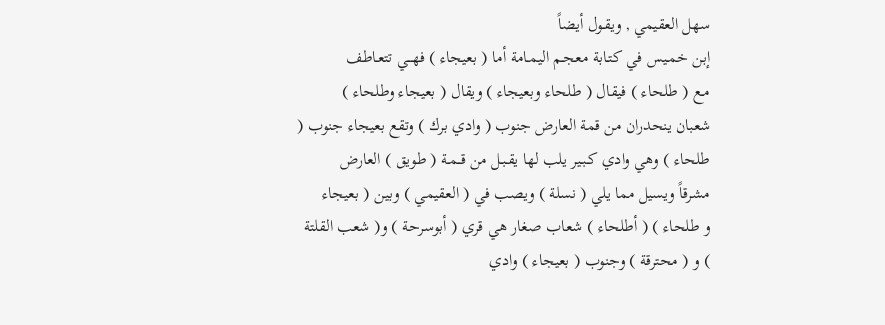سهل العقيمي , ويقـول أيضاً
إبن خمـيس في كتـابة معجـم اليمـامة أما ( بعيجاء ) فهـــي تتعـاطف
مـع ( طلحاء ) فيقال ( طلحاء وبعيجاء ) ويقال ( بعيجاء وطلحاء )
شعبان ينحدران من قمة العارض جنوب ( وادي برك ) وتقع بعيجاء جنوب (
طلحاء ) وهي وادي كـبـير يلب لها يقـبـل من قــمـة ( طويق ) العارض
مشرقاً ويسيل مما يلي ( نسلة ) ويصب في ( العقيمي ) وبين ( بعيجاء
و طلحاء ) ( أطلحاء ) شعاب صغار هي قري ( أبوسرحة ) و( شعب القلتة
) و ( محترقة ) وجنوب ( بعيجاء ) وادي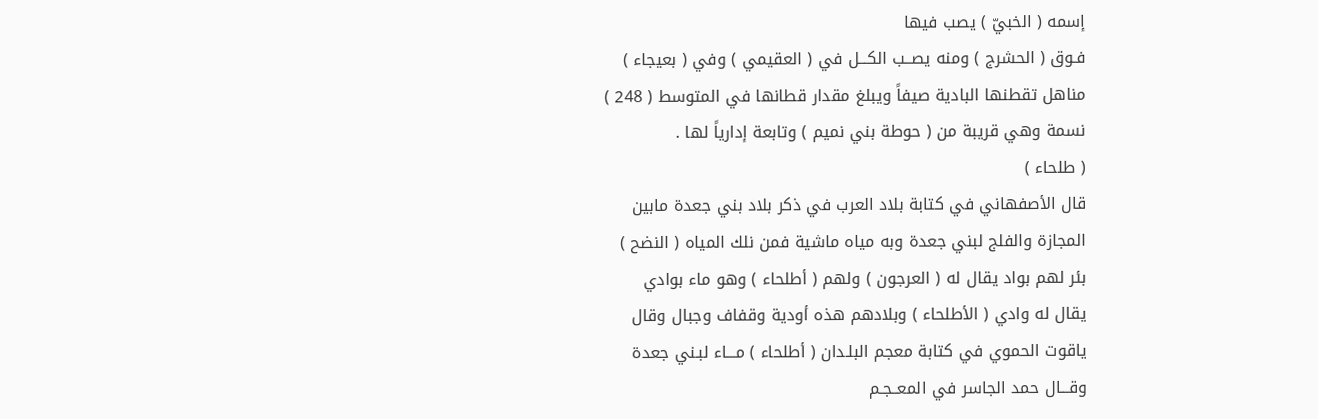إسمه ( الخبيّ ) يصب فيها
فـوق ( الحشرج ) ومنه يصــب الكـــل في ( العقيمي ) وفي ( بعيجاء )
مناهل تقطنها البادية صيفاً ويبلغ مقدار قطانها في المتوسط ( 248 )
نسمة وهي قريبة من ( حوطة بني نميم ) وتابعة إدارياً لها .
( طلحاء )
قال الأصفهاني في كتابة بلاد العرب في ذكر بلاد بني جعدة مابين
المجازة والفلج لبني جعدة وبه مياه ماشية فمن نلك المياه ( النضح )
بئر لهم بواد يقال له ( العرجون ) ولهم ( أطلحاء ) وهو ماء بوادي
يقال له وادي ( الأطلحاء ) وبلادهم هذه أودية وقفاف وجبال وقال
ياقوت الحموي في كتابة معجم البلـدان ( أطلحاء ) مـــاء لبـني جعدة
وقـــال حمد الجاسر في المعــجـم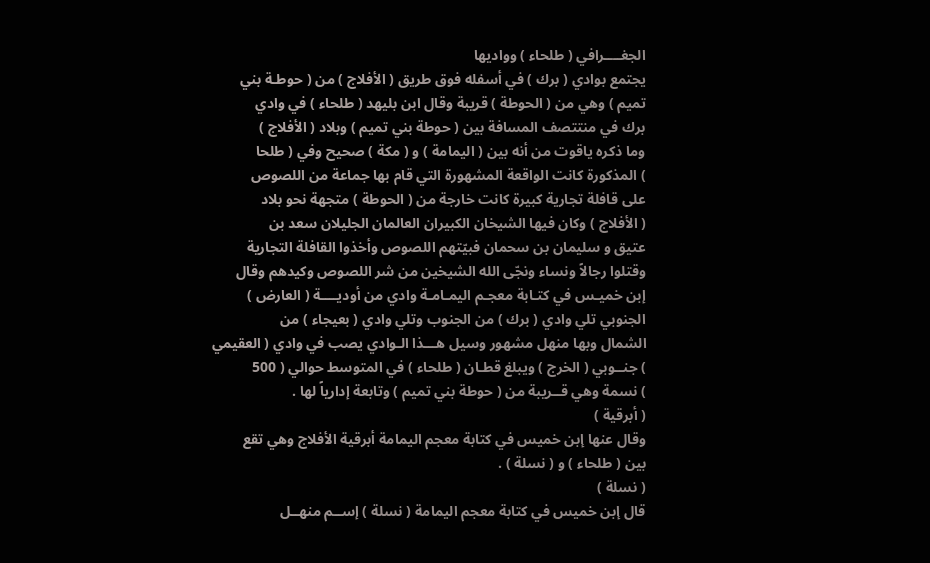الجغــــرافي ( طلحاء ) وواديها
يجتمع بوادي ( برك ) في أسفله فوق طريق ( الأفلاج ) من ( حوطـة بني
تميم ) وهي من ( الحوطة ) قريبة وقال ابن بليهد ( طلحاء ) في وادي
برك في منتتصف المسافة بين ( حوطة بني تميم ) وبلاد ( الأفلاج )
وما ذكره ياقوت من أنه بين ( اليمامة ) و ( مكة ) صحيح وفي ( طلحا
) المذكورة كانت الواقعة المشهورة التي قام بها جماعة من اللصوص
على قافلة تجارية كبيرة كانت خارجة من ( الحوطة ) متجهة نحو بلاد
( الأفلاج ) وكان فيها الشيخان الكبيران العالمان الجليلان سعد بن
عتيق و سليمان بن سحمان فبيّتهم اللصوص وأخذوا القافلة التجارية
وقتلوا رجالاً ونساء ونجّى الله الشيخين من شر اللصوص وكيدهم وقال
إبن خميـس في كتـابة معجـم اليمـامـة وادي من أوديــــة ( العارض )
الجنوبي تلي وادي ( برك ) من الجنوب وتلي وادي ( بعيجاء ) من
الشمال وبها منهل مشهور وسيل هـــذا الـوادي يصب في وادي ( العقيمي
) جنــوبي ( الخرج ) ويبلغ قطـان ( طلحاء ) في المتوسط حوالي ( 500
) نسمة وهي قــريبة من ( حوطة بني تميم ) وتابعة إدارياً لها .
( أبرقية )
وقال عنها إبن خميس في كتابة معجم اليمامة أبرقية الأفلاج وهي تقع
بين ( طلحاء ) و ( نسلة ) .
( نسلة )
قال إبن خميس في كتابة معجم اليمامة ( نسلة ) إســم منهــل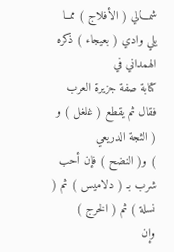شمـــالي ( الأفلاج ) ممــا يلي وادي ( بعيجاء ) ذكره الهمداني في
كتابة صفة جزيرة العرب فقال ثم يقطع ( غلغل ) و ( الثجة الدريعي
) و( النضح ) فإن أحب شرب بـ ( دلاميس ) ثم ( نسلة ) ثم ( الخرج )
وإن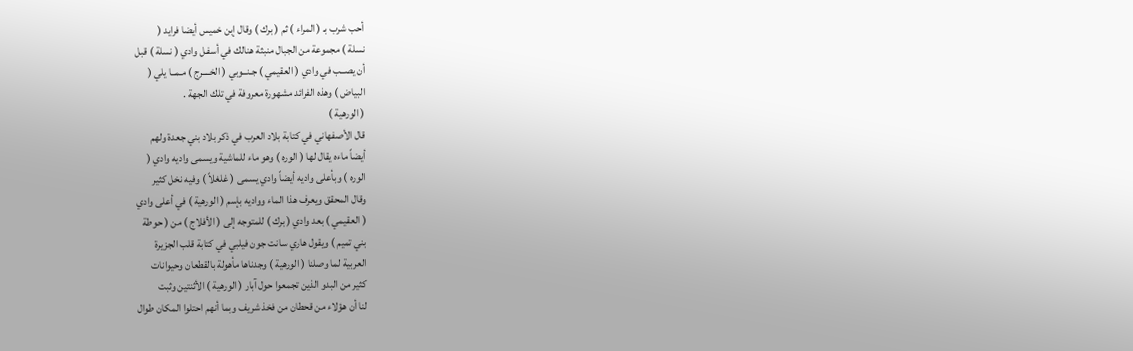أحب شرب بـ ( المراء ) ثم ( برك ) وقال إبن خميس أيضا فرايد (
نسلة ) مجموعة من الجبال منبثة هنالك في أسفـل وادي ( نسلة ) قبل
أن يصــب في وادي ( العقيمي ) جـنــوبي ( الخــــرج ) مـمــا يلي (
البياض ) وهذه الفرائد مشهورة معروفة في تلك الجهة .
( الورهية )
قال الأصفهاني في كتابة بلاد العرب في ذكر بلاد بني جعدة ولهم
أيضاً ماءه يقال لها ( الوره ) وهو ماء للماشية ويسمى واديه وادي (
الوره ) وبأعلى واديه أيضاً وادي يسمى ( غلغلاً ) وفيه نخل كثير
وقال المحقق ويعرف هذا الماء وواديه بإسم ( الورهية ) في أعلى وادي
( العقيمي ) بعد وادي ( برك ) للمتوجه إلى ( الأفلاج ) من ( حوطة
بني تميم ) ويقول هاري سانت جون فيلبي في كتابة قلب الجزيرة
العربية لما وصلنا ( الورهية ) وجدناها مأهولة بالقطعان وحيوانات
كثير من البدو الذين تجمعوا حول آبار ( الورهية ) الأثنتين وثبت
لنا أن هؤلاء من قحطان من فخذ شريف وبما أنهم احتلوا المكان طوال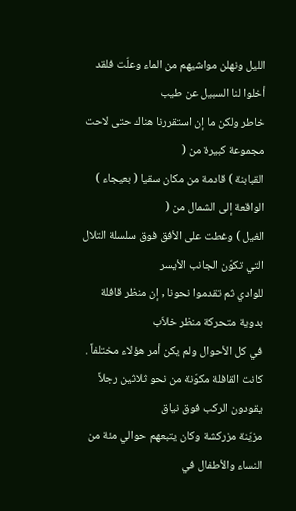الليل ونهلن مواشيهم من الماء وعلّت فلقد أخلوا لنا السبيل عن طيب
خاطر ولكن ما إن استقررنا هناك حتى لاحت مجموعة كبيرة من (
القبابنة ) قادمة من مكان سقيا ( بعيجاء ) الواقعة إلى الشمال من (
الغيل ) وغطت على الأفق فوق سلسلة التلال التي تكوّن الجانب الأيسر
للوادي ثم تقدموا نحونا , إن منظر قافلة بدوية متحركة منظر خلاّب
في كل الأحوال ولم يكن أمر هؤلاء مختلفاً .
كانت القافلة مكوّنة من نحو ثلاثين رجلاً يقودون الركب فوق نياق
مزيّنة مزركشة وكان يتبعهم حوالي مئة من النساء والأطفال في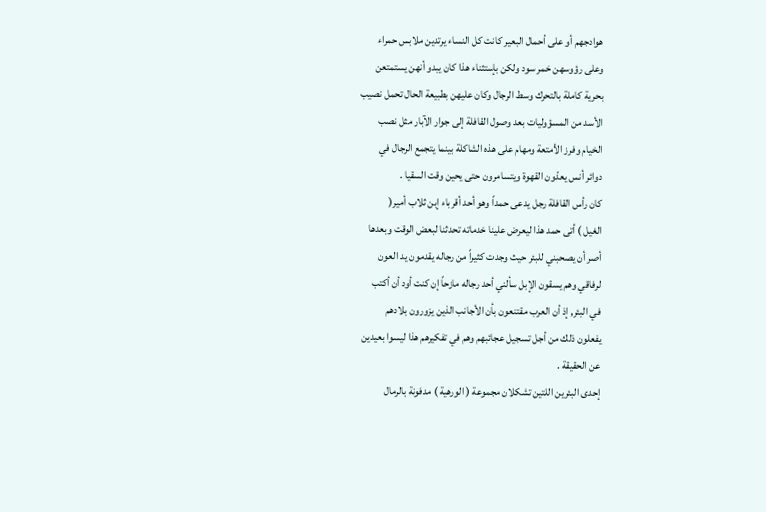هوادجهم أو على أحمال البعير كانت كل النساء يرتدين ملابس حمراء
وعلى رؤوسهن خمر سود ولكن بإستثناء هذا كان يبدو أنهن يستمتعن
بحرية كاملة بالتحرك وسط الرجال وكان عليهن بطبيعة الحال تحمل نصيب
الأسد من المسؤوليات بعد وصول القافلة إلى جوار الآبار مثل نصب
الخيام وفرز الأمتعة ومهام على هذه الشاكلة بينما يتجمع الرجال في
دوائر أنس يعدّون القهوة ويتسامرون حتى يحين وقت السقيا .
كان رأس القافلة رجل يدعى حمداً وهو أحد أقرباء إبن ثلاب أمير(
الغيل ) أتى حمد هذا ليعرض علينا خدماته تحدثنا لبعض الوقت وبعدها
أصر أن يصحبني للبئر حيث وجدت كثيراً من رجاله يقدمون يد العون
لرفاقي وهم يسقون الإبل سألني أحد رجاله مازحاً إن كنت أود أن أكتب
في البئر, إذ أن العرب مقتنعون بأن الأجانب الذين يزورون بلادهم
يفعلون ذلك من أجل تسجيل عجائبهم وهم في تفكيرهم هذا ليسوا بعيدين
عن الحقيقة .
إحدى البئرين اللتين تشكلان مجموعة ( الورهية ) مدفونة بالرمال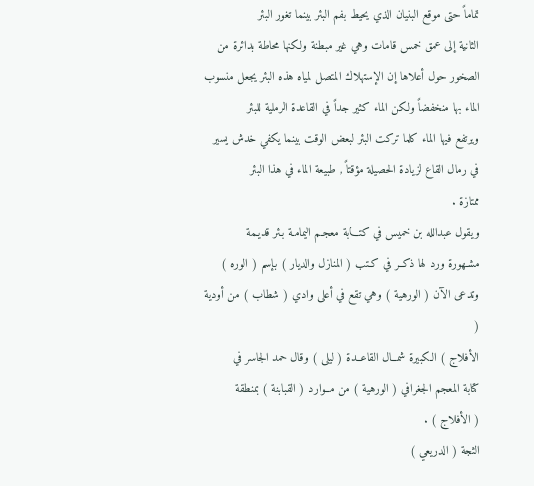تماماً حتى موقع البنيان الذي يحيط بفم البئر بينما تغور البئر
الثانية إلى عمق خمس قامات وهي غير مبطنة ولكنها محاطة بدائرة من
الصخور حول أعلاها إن الإستهلاك المتصل لمياه هذه البئر يجعل منسوب
الماء بها منخفضاً ولكن الماء كثير جداً في القاعدة الرملية للبئر
ويرتفع فيها الماء كلما تركت البئر لبعض الوقت بينما يكفي خدش يسير
في رمال القاع لزيادة الحصيلة مؤقتاً , طبيعة الماء في هذا البئر
ممتازة .
ويقول عبدالله بن خميس في كتـــابة معجـم اليمامـة بـئر قديـمة
مشـهورة ورد لها ذكــر في كـتب ( المنازل والديار ) بإسم ( الوره )
وتدعى الآن ( الورهية ) وهي تقع في أعلى وادي ( شطاب ) من أودية (
الأفلاج ) الكبيرة شمــال القاعــدة ( ليلى ) وقال حمد الجاسر في
كتابة المعجم الجغرافي ( الورهية ) من مــوارد ( القبابنة ) بمنطقة
( الأفلاج ) .
الثجة ( الدريعي )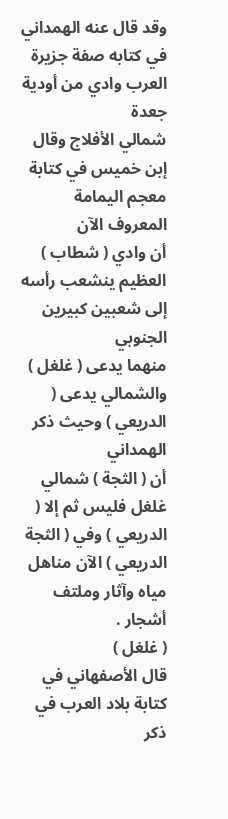وقد قال عنه الهمداني في كتابه صفة جزيرة العرب وادي من أودية جعدة
شمالي الأفلاج وقال إبن خميس في كتابة معجم اليمامة المعروف الآن
أن وادي ( شطاب ) العظيم ينشعب رأسه إلى شعبين كبيرين الجنوبي
منهما يدعى ( غلغل ) والشمالي يدعى ( الدريعي ) وحيث ذكر الهمداني
أن ( الثجة ) شمالي غلغل فليس ثم إلا ( الدريعي ) وفي ( الثجة
الدريعي ) الآن مناهل مياه وآثار وملتف أشجار .
( غلغل )
قال الأصفهاني في كتابة بلاد العرب في ذكر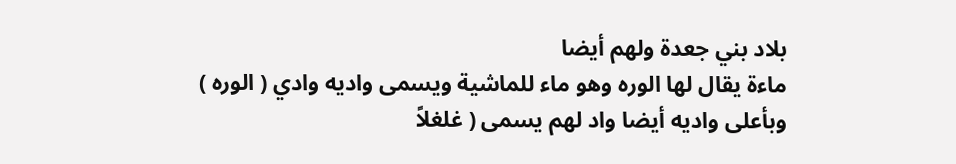بلاد بني جعدة ولهم أيضا
ماءة يقال لها الوره وهو ماء للماشية ويسمى واديه وادي ( الوره )
وبأعلى واديه أيضا واد لهم يسمى ( غلغلاً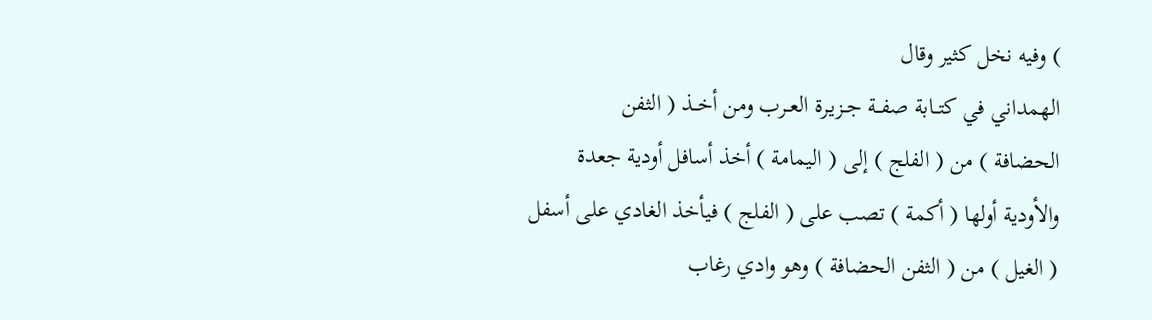) وفيه نخل كثير وقال
الهمداني في كتــابة صفــة جــزيـرة العــرب ومن أخــذ ( الثفن
الحضافة ) من ( الفلج ) إلى ( اليمامة ) أخذ أسافل أودية جعدة
والأودية أولها ( أكمة ) تصب على ( الفلج ) فيأخذ الغادي على أسفل
( الغيل ) من ( الثفن الحضافة ) وهو وادي رغاب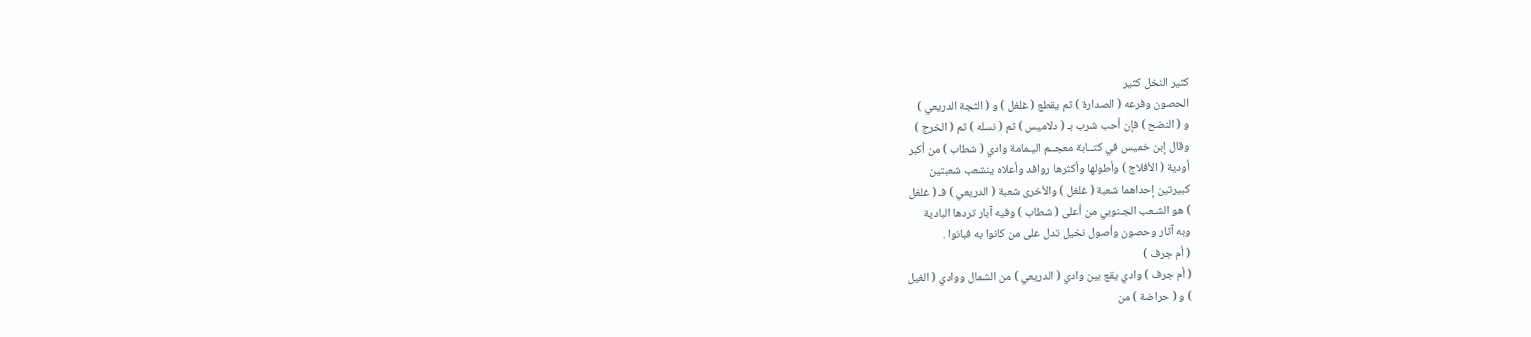كثير النخل كثير
الحصون وفرعه ( الصدارة ) ثم يقطع ( غلغل ) و ( الثجة الدريعي )
و ( النضح ) فإن أحب شرب بـ ( دلاميس ) ثم ( نسله ) ثم ( الخرج )
وقال إبن خميس في كتــابة معجــم اليـمامة وادي ( شطاب ) من أكبر
أودية ( الأفلاج ) وأطولها وأكثرها روافد وأعلاه ينشعب شعبتين
كبيرتين إحداهما شعبة ( غلغل ) والأخرى شعبة ( الدريعي ) فـ ( غلغل
) هو الشـعب الجـنوبي من أعلى ( شطاب ) وفيه آبار تردها البادية
وبه آثار وحصون وأصول نخيل تدل على من كانوا به فبانوا .
( أم جرف )
( أم جرف ) وادي يقع بين وادي ( الدريعي ) من الشمال ووادي ( الغيل
) و ( حراضة ) من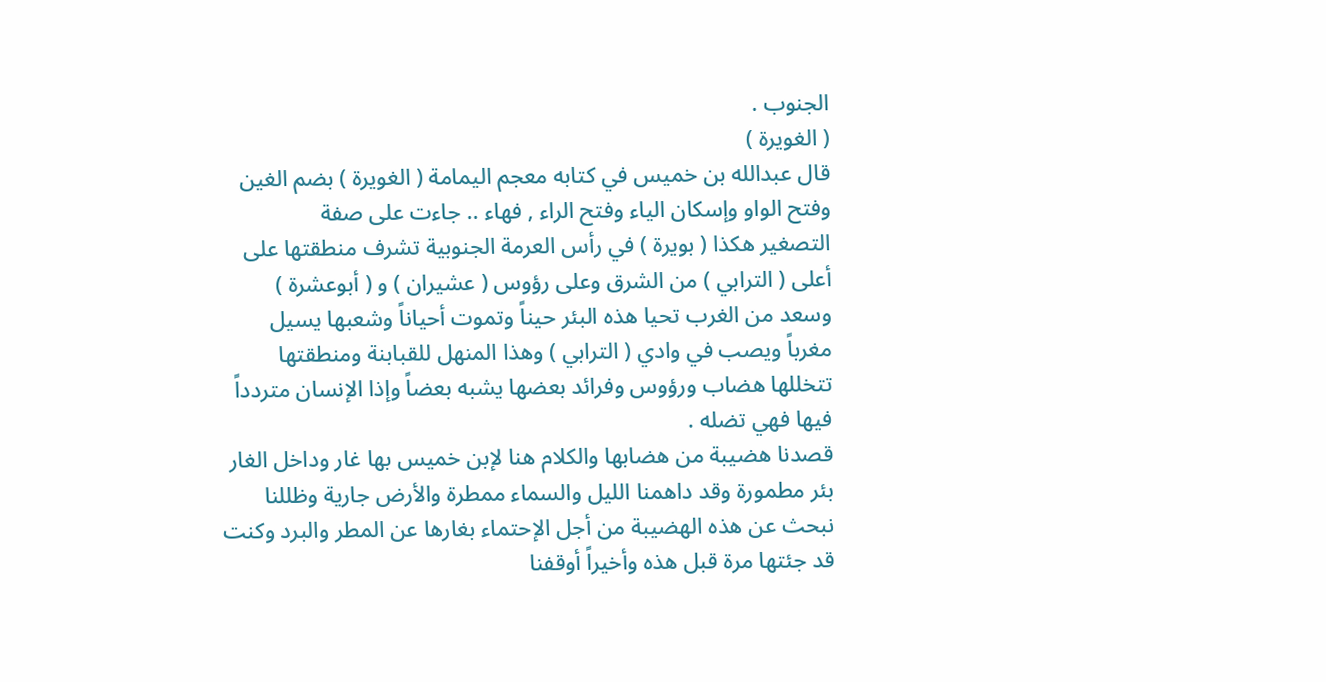الجنوب .
( الغويرة )
قال عبدالله بن خميس في كتابه معجم اليمامة ( الغويرة ) بضم الغين
وفتح الواو وإسكان الياء وفتح الراء , فهاء .. جاءت على صفة
التصغير هكذا ( بويرة ) في رأس العرمة الجنوبية تشرف منطقتها على
أعلى ( الترابي ) من الشرق وعلى رؤوس ( عشيران ) و ( أبوعشرة )
وسعد من الغرب تحيا هذه البئر حيناً وتموت أحياناً وشعبها يسيل
مغرباً ويصب في وادي ( الترابي ) وهذا المنهل للقبابنة ومنطقتها
تتخللها هضاب ورؤوس وفرائد بعضها يشبه بعضاً وإذا الإنسان متردداً
فيها فهي تضله .
قصدنا هضيبة من هضابها والكلام هنا لإبن خميس بها غار وداخل الغار
بئر مطمورة وقد داهمنا الليل والسماء ممطرة والأرض جارية وظللنا
نبحث عن هذه الهضيبة من أجل الإحتماء بغارها عن المطر والبرد وكنت
قد جئتها مرة قبل هذه وأخيراً أوقفنا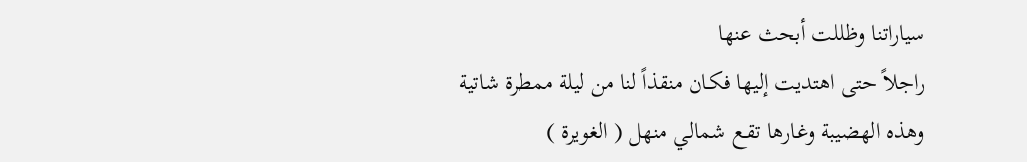سياراتنا وظللت أبحث عنها
راجلاً حتى اهتديت إليها فكـان منقذاً لنا من ليلة ممطرة شاتية
وهذه الهضيبة وغـارها تقـع شمالي منهل ( الغويرة )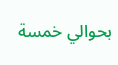بحوالي خمسة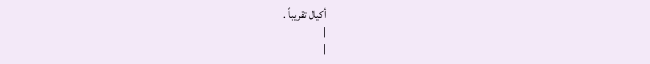أكيال تقريباً .
|
|